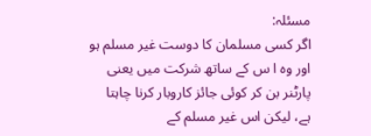مسئلہ:
اگر کسی مسلمان کا دوست غیر مسلم ہو اور وہ ا س کے ساتھ شرکت میں یعنی پارٹنر بن کر کوئی جائز کاروبار کرنا چاہتا ہے، لیکن اس غیر مسلم کے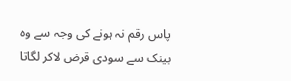پاس رقم نہ ہونے کی وجہ سے وہ بینک سے سودی قرض لاکر لگاتا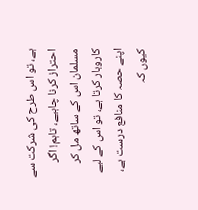ہے، تو اس طرح کی شرکت سے احتراز کرنا چاہیے، تاہم! اگر مسلمان اس کے ساتھ مل کر کاروبار کرتا ہے، تو اس کے لیے اپنے حصہ کا منافع درست ہے، کیوں کہ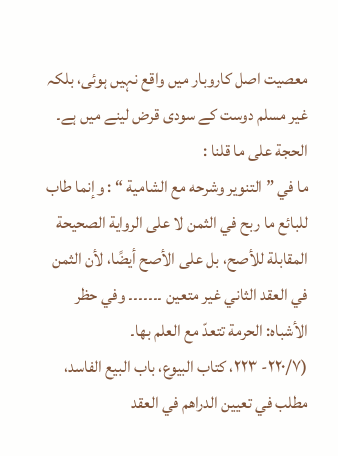معصیت اصل کاروبار میں واقع نہیں ہوئی، بلکہ غیر مسلم دوست کے سودی قرض لینے میں ہے۔
الحجة علی ما قلنا :
ما في ” التنویر وشرحه مع الشامیة “ : وإنما طاب للبائع ما ربح في الثمن لا علی الروایة الصحیحة المقابلة للأصح، بل علی الأصح أیضًا، لأن الثمن في العقد الثاني غیر متعین ۔۔۔۔۔۔۔ وفي حظر الأشباه: الحرمة تتعدّ مع العلم بها۔
(۲۲۰/۷- ۲۲۳، کتاب البیوع، باب البیع الفاسد، مطلب في تعیین الدراهم في العقد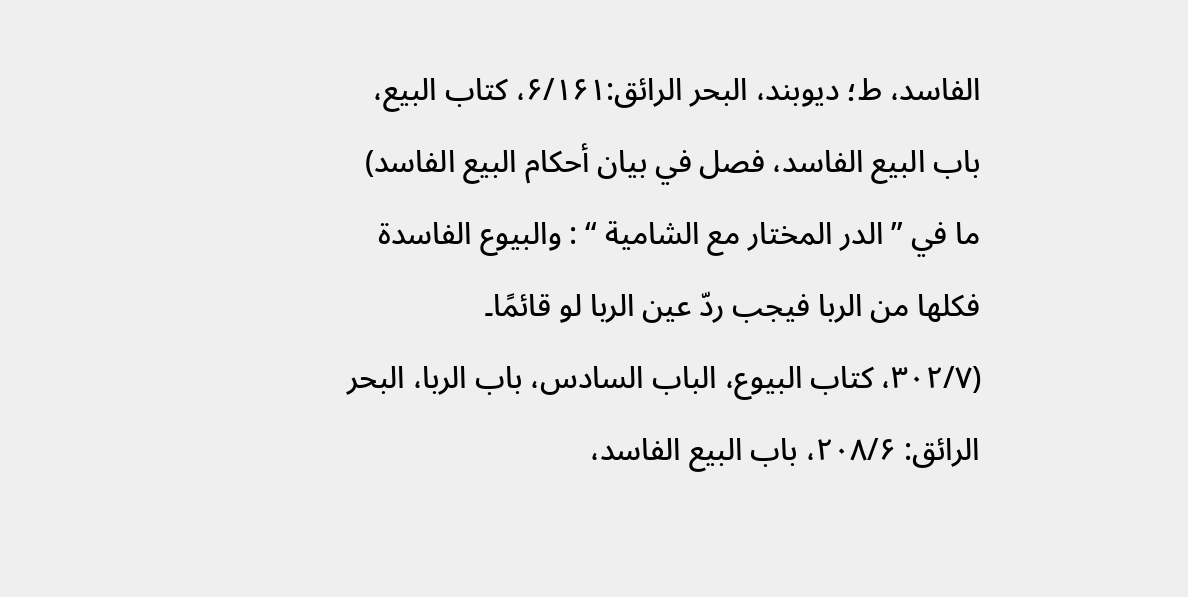الفاسد، ط؛ دیوبند، البحر الرائق:۶/۱۶۱، کتاب البیع، باب البیع الفاسد، فصل في بیان أحکام البیع الفاسد)
ما في ” الدر المختار مع الشامیة “ : والبیوع الفاسدة فکلها من الربا فیجب ردّ عین الربا لو قائمًا۔
(۳۰۲/۷، کتاب البیوع، الباب السادس، باب الربا، البحر الرائق: ۲۰۸/۶، باب البیع الفاسد،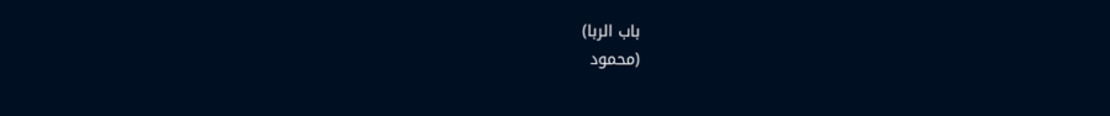باب الربا)
(محمود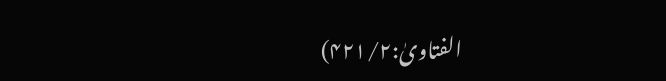الفتاویٰ:۴۲۱/۲)